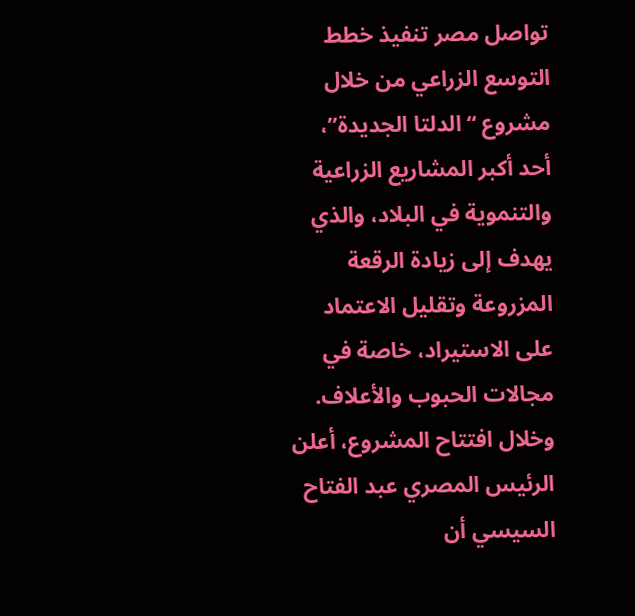تواصل مصر تنفيذ خطط التوسع الزراعي من خلال مشروع “الدلتا الجديدة”، أحد أكبر المشاريع الزراعية والتنموية في البلاد، والذي يهدف إلى زيادة الرقعة المزروعة وتقليل الاعتماد على الاستيراد، خاصة في مجالات الحبوب والأعلاف.
وخلال افتتاح المشروع، أعلن الرئيس المصري عبد الفتاح السيسي أن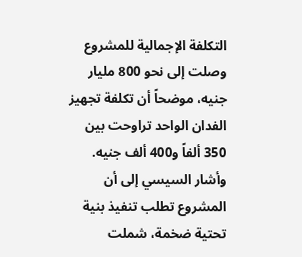التكلفة الإجمالية للمشروع وصلت إلى نحو 800 مليار جنيه، موضحاً أن تكلفة تجهيز الفدان الواحد تراوحت بين 350 ألفاً و400 ألف جنيه.
وأشار السيسي إلى أن المشروع تطلب تنفيذ بنية تحتية ضخمة، شملت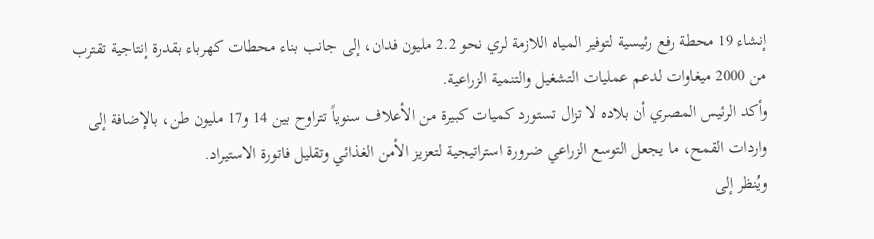إنشاء 19 محطة رفع رئيسية لتوفير المياه اللازمة لري نحو 2.2 مليون فدان، إلى جانب بناء محطات كهرباء بقدرة إنتاجية تقترب من 2000 ميغاوات لدعم عمليات التشغيل والتنمية الزراعية.
وأكد الرئيس المصري أن بلاده لا تزال تستورد كميات كبيرة من الأعلاف سنوياً تتراوح بين 14 و17 مليون طن، بالإضافة إلى واردات القمح، ما يجعل التوسع الزراعي ضرورة استراتيجية لتعزيز الأمن الغذائي وتقليل فاتورة الاستيراد.
ويُنظر إلى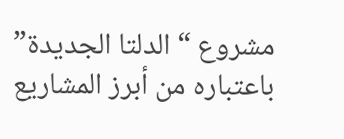مشروع “الدلتا الجديدة” باعتباره من أبرز المشاريع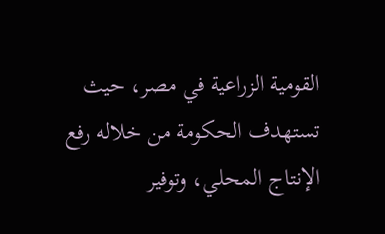القومية الزراعية في مصر، حيث تستهدف الحكومة من خلاله رفع الإنتاج المحلي، وتوفير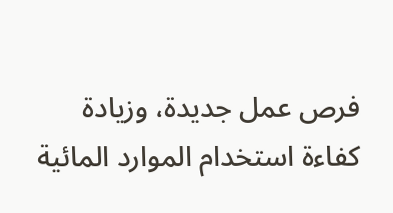فرص عمل جديدة، وزيادة كفاءة استخدام الموارد المائية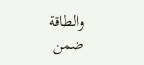والطاقة ضمن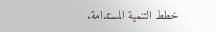خطط التنمية المستدامة.